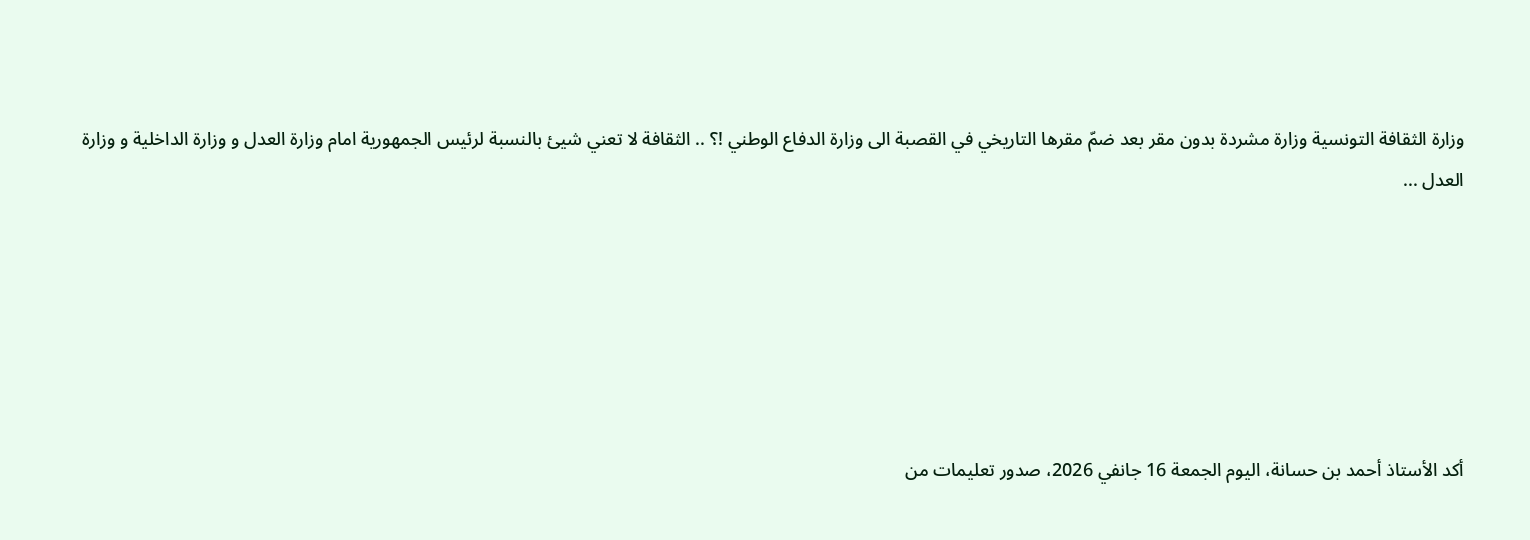وزارة الثقافة التونسية وزارة مشردة بدون مقر بعد ضمّ مقرها التاريخي في القصبة الى وزارة الدفاع الوطني !؟ .. الثقافة لا تعني شيئ بالنسبة لرئيس الجمهورية امام وزارة العدل و وزارة الداخلية و وزارة العدل ...






أكد الأستاذ أحمد بن حسانة، اليوم الجمعة 16 جانفي 2026، صدور تعليمات من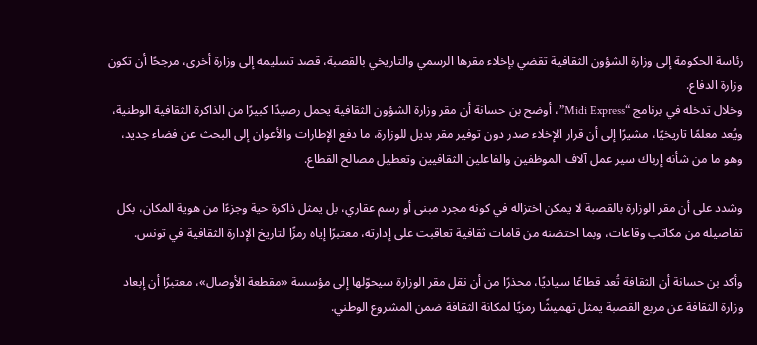رئاسة الحكومة إلى وزارة الشؤون الثقافية تقضي بإخلاء مقرها الرسمي والتاريخي بالقصبة، قصد تسليمه إلى وزارة أخرى، مرجحًا أن تكون وزارة الدفاع.
وخلال تدخله في برنامج “Midi Express”، أوضح بن حسانة أن مقر وزارة الشؤون الثقافية يحمل رصيدًا كبيرًا من الذاكرة الثقافية الوطنية، ويُعد معلمًا تاريخيًا، مشيرًا إلى أن قرار الإخلاء صدر دون توفير مقر بديل للوزارة، ما دفع الإطارات والأعوان إلى البحث عن فضاء جديد، وهو ما من شأنه إرباك سير عمل آلاف الموظفين والفاعلين الثقافيين وتعطيل مصالح القطاع.

وشدد على أن مقر الوزارة بالقصبة لا يمكن اختزاله في كونه مجرد مبنى أو رسم عقاري، بل يمثل ذاكرة حية وجزءًا من هوية المكان، بكل تفاصيله من مكاتب وقاعات، وبما احتضنه من قامات ثقافية تعاقبت على إدارته، معتبرًا إياه رمزًا لتاريخ الإدارة الثقافية في تونس.

وأكد بن حسانة أن الثقافة تُعد قطاعًا سياديًا، محذرًا من أن نقل مقر الوزارة سيحوّلها إلى مؤسسة «مقطعة الأوصال»، معتبرًا أن إبعاد وزارة الثقافة عن مربع القصبة يمثل تهميشًا رمزيًا لمكانة الثقافة ضمن المشروع الوطني.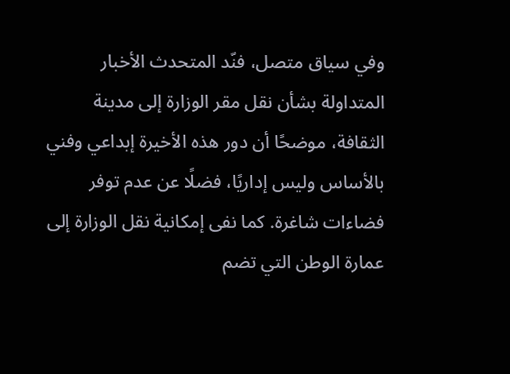وفي سياق متصل، فنّد المتحدث الأخبار المتداولة بشأن نقل مقر الوزارة إلى مدينة الثقافة، موضحًا أن دور هذه الأخيرة إبداعي وفني بالأساس وليس إداريًا، فضلًا عن عدم توفر فضاءات شاغرة. كما نفى إمكانية نقل الوزارة إلى عمارة الوطن التي تضم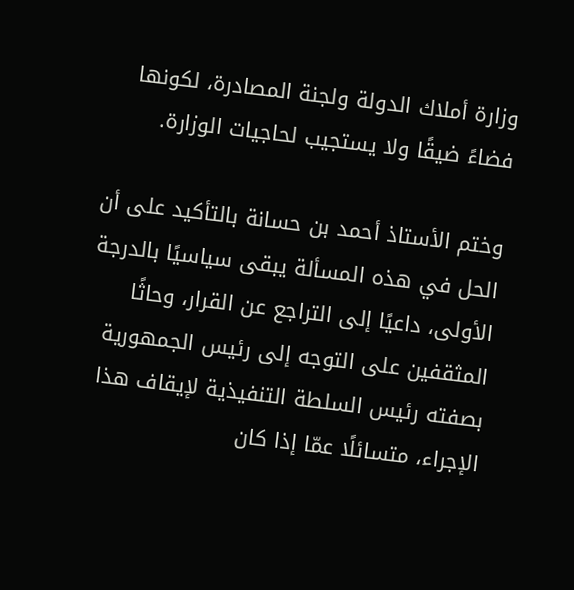وزارة أملاك الدولة ولجنة المصادرة، لكونها فضاءً ضيقًا ولا يستجيب لحاجيات الوزارة.

وختم الأستاذ أحمد بن حسانة بالتأكيد على أن الحل في هذه المسألة يبقى سياسيًا بالدرجة الأولى، داعيًا إلى التراجع عن القرار، وحاثًا المثقفين على التوجه إلى رئيس الجمهورية بصفته رئيس السلطة التنفيذية لإيقاف هذا الإجراء، متسائلًا عمّا إذا كان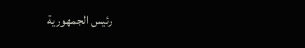رئيس الجمهورية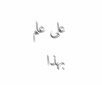على علم بهذا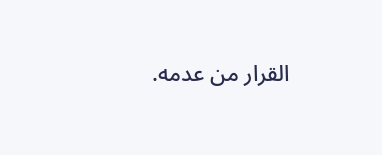القرار من عدمه.